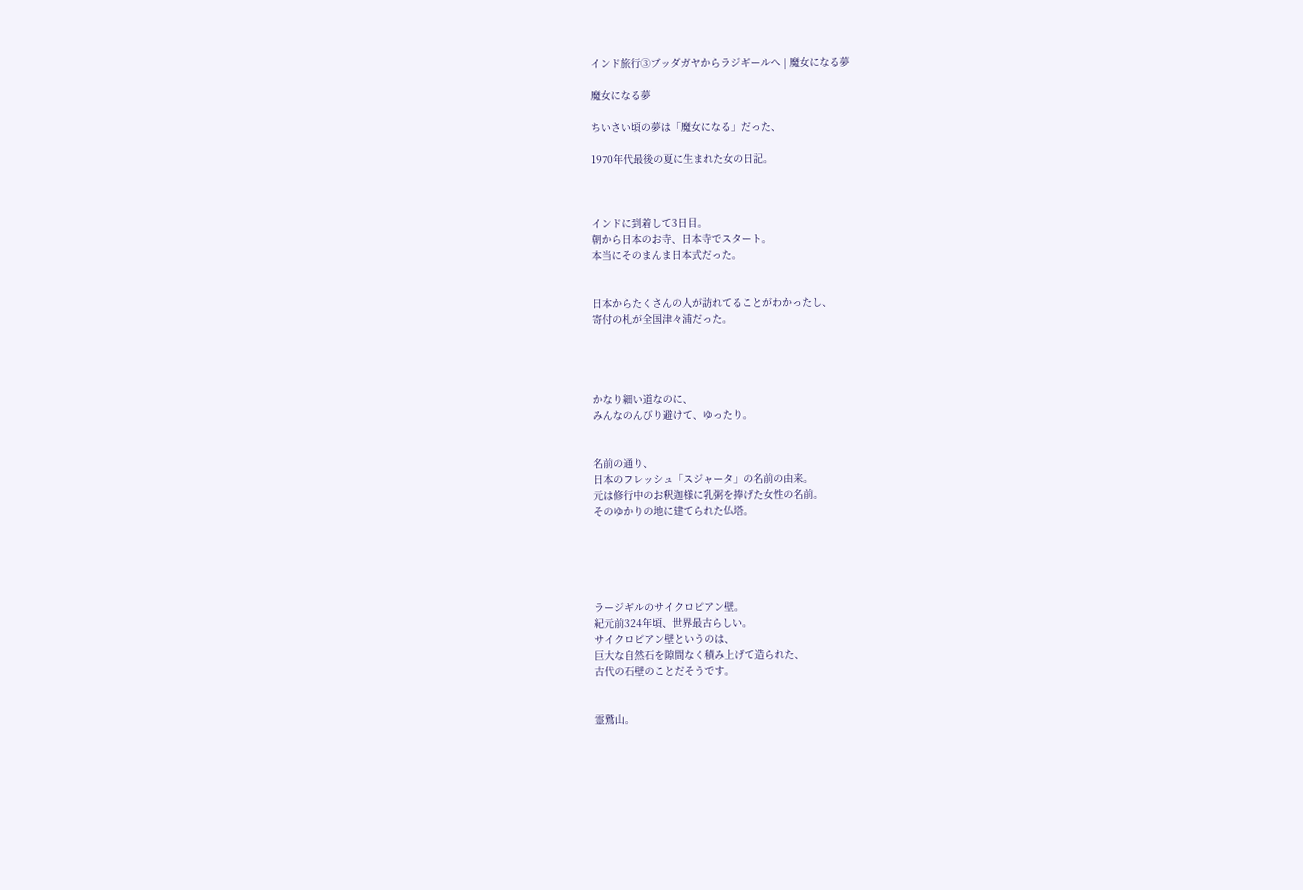インド旅行③ブッダガヤからラジギールへ | 魔女になる夢

魔女になる夢

ちいさい頃の夢は「魔女になる」だった、

1970年代最後の夏に生まれた女の日記。



インドに到着して3日目。
朝から日本のお寺、日本寺でスタート。
本当にそのまんま日本式だった。


日本からたくさんの人が訪れてることがわかったし、
寄付の札が全国津々浦だった。




かなり細い道なのに、
みんなのんびり避けて、ゆったり。


名前の通り、
日本のフレッシュ「スジャータ」の名前の由来。
元は修行中のお釈迦様に乳粥を捧げた女性の名前。
そのゆかりの地に建てられた仏塔。





ラージギルのサイクロピアン壁。
紀元前324年頃、世界最古らしい。
サイクロピアン壁というのは、
巨大な自然石を隙間なく積み上げて造られた、
古代の石壁のことだそうです。


霊鷲山。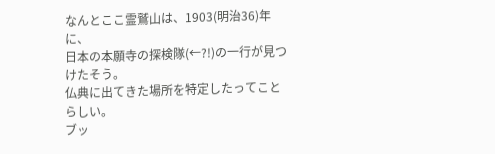なんとここ霊鷲山は、1903(明治36)年に、
日本の本願寺の探検隊(←?!)の一行が見つけたそう。
仏典に出てきた場所を特定したってことらしい。
ブッ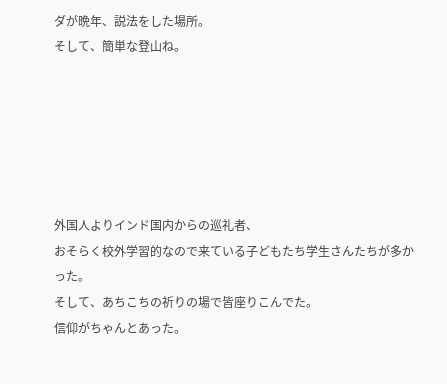ダが晩年、説法をした場所。
そして、簡単な登山ね。






外国人よりインド国内からの巡礼者、
おそらく校外学習的なので来ている子どもたち学生さんたちが多かった。
そして、あちこちの祈りの場で皆座りこんでた。
信仰がちゃんとあった。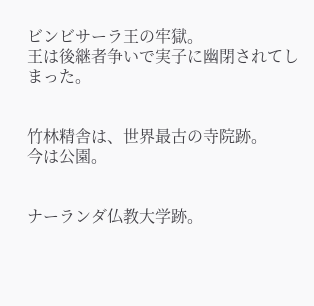ビンビサーラ王の牢獄。
王は後継者争いで実子に幽閉されてしまった。


竹林精舎は、世界最古の寺院跡。
今は公園。


ナーランダ仏教大学跡。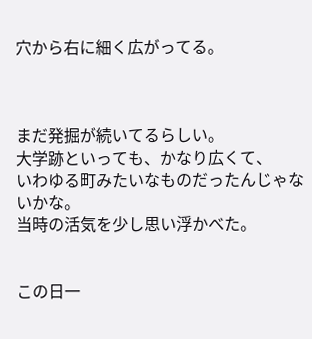穴から右に細く広がってる。



まだ発掘が続いてるらしい。
大学跡といっても、かなり広くて、
いわゆる町みたいなものだったんじゃないかな。
当時の活気を少し思い浮かべた。


この日一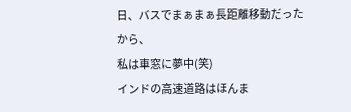日、バスでまぁまぁ長距離移動だったから、
私は車窓に夢中(笑)
インドの高速道路はほんま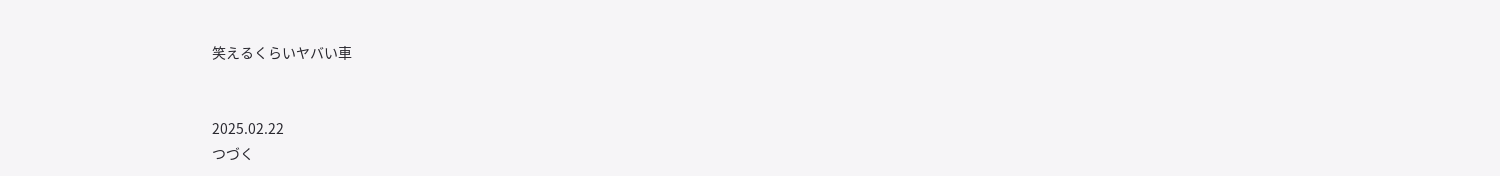笑えるくらいヤバい車


2025.02.22
つづく